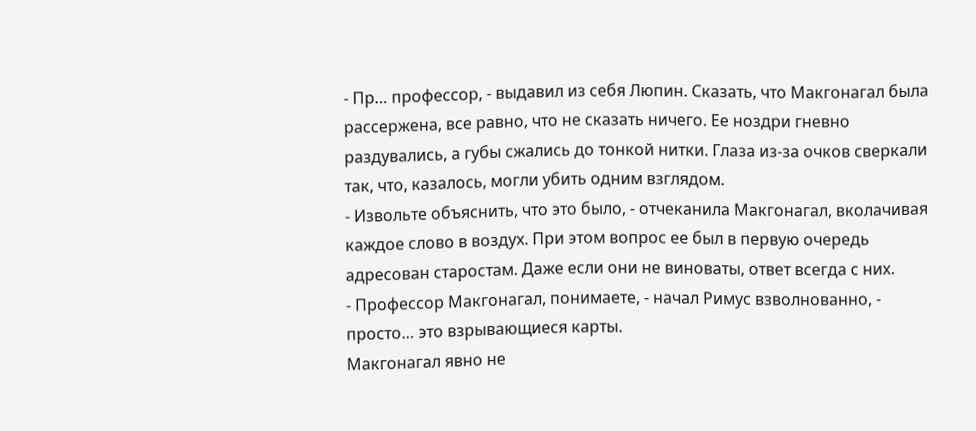- Пр… профессор, - выдавил из себя Люпин. Сказать, что Макгонагал была рассержена, все равно, что не сказать ничего. Ее ноздри гневно раздувались, а губы сжались до тонкой нитки. Глаза из-за очков сверкали так, что, казалось, могли убить одним взглядом.
- Извольте объяснить, что это было, - отчеканила Макгонагал, вколачивая каждое слово в воздух. При этом вопрос ее был в первую очередь адресован старостам. Даже если они не виноваты, ответ всегда с них.
- Профессор Макгонагал, понимаете, - начал Римус взволнованно, - просто… это взрывающиеся карты.
Макгонагал явно не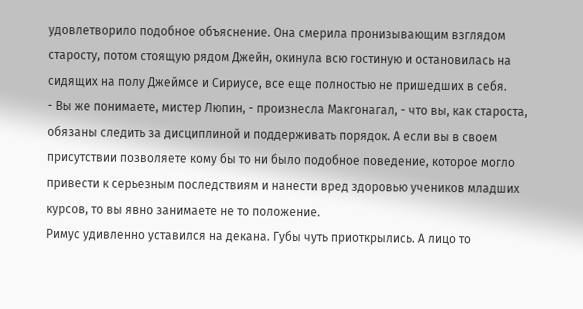удовлетворило подобное объяснение. Она смерила пронизывающим взглядом старосту, потом стоящую рядом Джейн, окинула всю гостиную и остановилась на сидящих на полу Джеймсе и Сириусе, все еще полностью не пришедших в себя.
- Вы же понимаете, мистер Люпин, - произнесла Макгонагал, - что вы, как староста, обязаны следить за дисциплиной и поддерживать порядок. А если вы в своем присутствии позволяете кому бы то ни было подобное поведение, которое могло привести к серьезным последствиям и нанести вред здоровью учеников младших курсов, то вы явно занимаете не то положение.
Римус удивленно уставился на декана. Губы чуть приоткрылись. А лицо то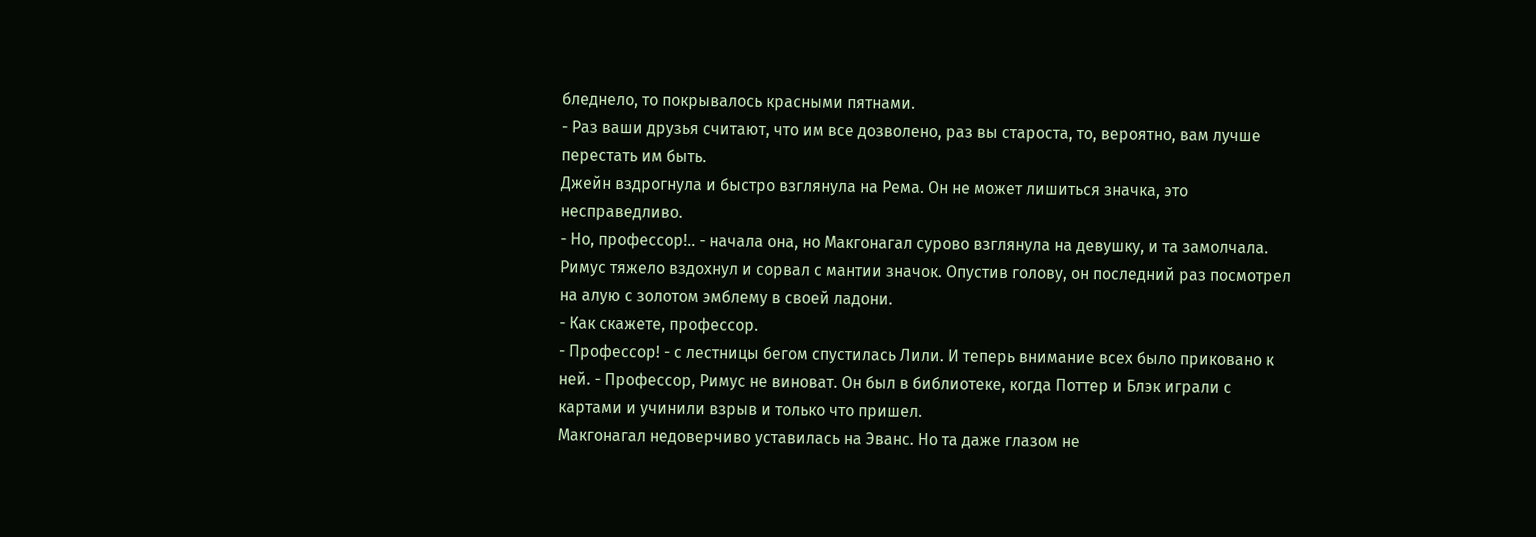бледнело, то покрывалось красными пятнами.
- Раз ваши друзья считают, что им все дозволено, раз вы староста, то, вероятно, вам лучше перестать им быть.
Джейн вздрогнула и быстро взглянула на Рема. Он не может лишиться значка, это несправедливо.
- Но, профессор!.. - начала она, но Макгонагал сурово взглянула на девушку, и та замолчала. Римус тяжело вздохнул и сорвал с мантии значок. Опустив голову, он последний раз посмотрел на алую с золотом эмблему в своей ладони.
- Как скажете, профессор.
- Профессор! - с лестницы бегом спустилась Лили. И теперь внимание всех было приковано к ней. - Профессор, Римус не виноват. Он был в библиотеке, когда Поттер и Блэк играли с картами и учинили взрыв и только что пришел.
Макгонагал недоверчиво уставилась на Эванс. Но та даже глазом не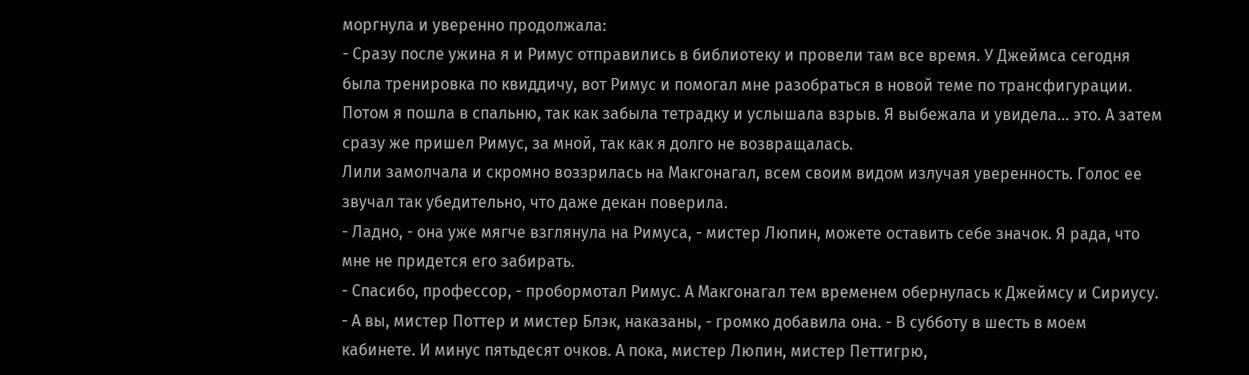моргнула и уверенно продолжала:
- Сразу после ужина я и Римус отправились в библиотеку и провели там все время. У Джеймса сегодня была тренировка по квиддичу, вот Римус и помогал мне разобраться в новой теме по трансфигурации. Потом я пошла в спальню, так как забыла тетрадку и услышала взрыв. Я выбежала и увидела… это. А затем сразу же пришел Римус, за мной, так как я долго не возвращалась.
Лили замолчала и скромно воззрилась на Макгонагал, всем своим видом излучая уверенность. Голос ее звучал так убедительно, что даже декан поверила.
- Ладно, - она уже мягче взглянула на Римуса, - мистер Люпин, можете оставить себе значок. Я рада, что мне не придется его забирать.
- Спасибо, профессор, - пробормотал Римус. А Макгонагал тем временем обернулась к Джеймсу и Сириусу.
- А вы, мистер Поттер и мистер Блэк, наказаны, - громко добавила она. - В субботу в шесть в моем кабинете. И минус пятьдесят очков. А пока, мистер Люпин, мистер Петтигрю,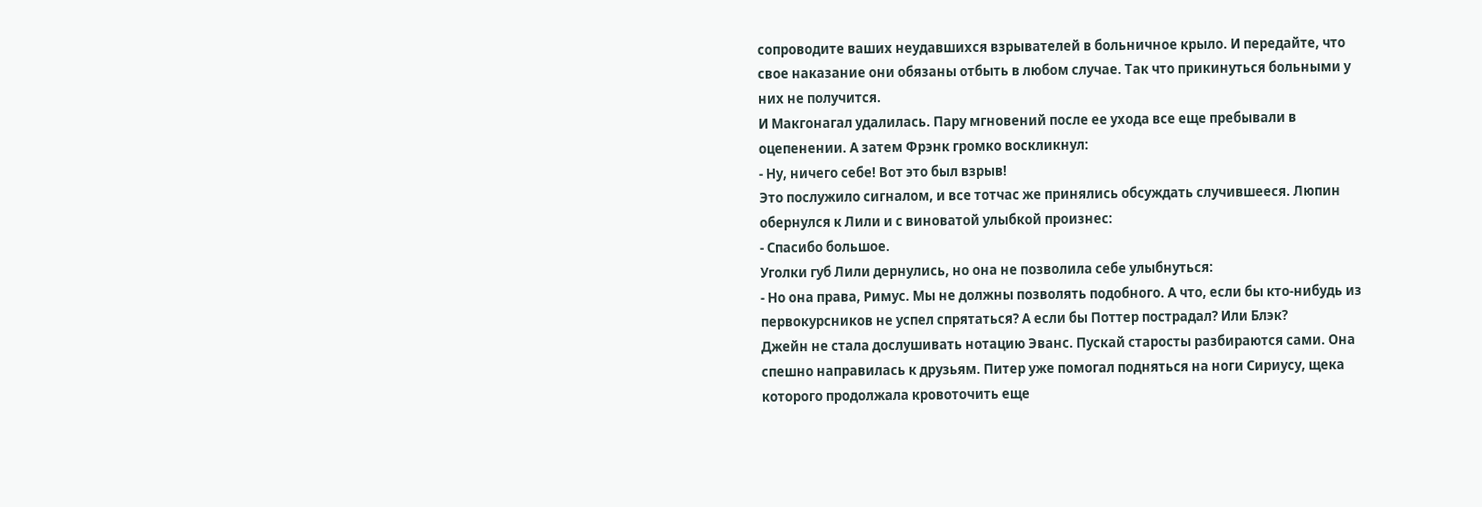сопроводите ваших неудавшихся взрывателей в больничное крыло. И передайте, что свое наказание они обязаны отбыть в любом случае. Так что прикинуться больными у них не получится.
И Макгонагал удалилась. Пару мгновений после ее ухода все еще пребывали в оцепенении. А затем Фрэнк громко воскликнул:
- Ну, ничего себе! Вот это был взрыв!
Это послужило сигналом, и все тотчас же принялись обсуждать случившееся. Люпин обернулся к Лили и с виноватой улыбкой произнес:
- Спасибо большое.
Уголки губ Лили дернулись, но она не позволила себе улыбнуться:
- Но она права, Римус. Мы не должны позволять подобного. А что, если бы кто-нибудь из первокурсников не успел спрятаться? А если бы Поттер пострадал? Или Блэк?
Джейн не стала дослушивать нотацию Эванс. Пускай старосты разбираются сами. Она спешно направилась к друзьям. Питер уже помогал подняться на ноги Сириусу, щека которого продолжала кровоточить еще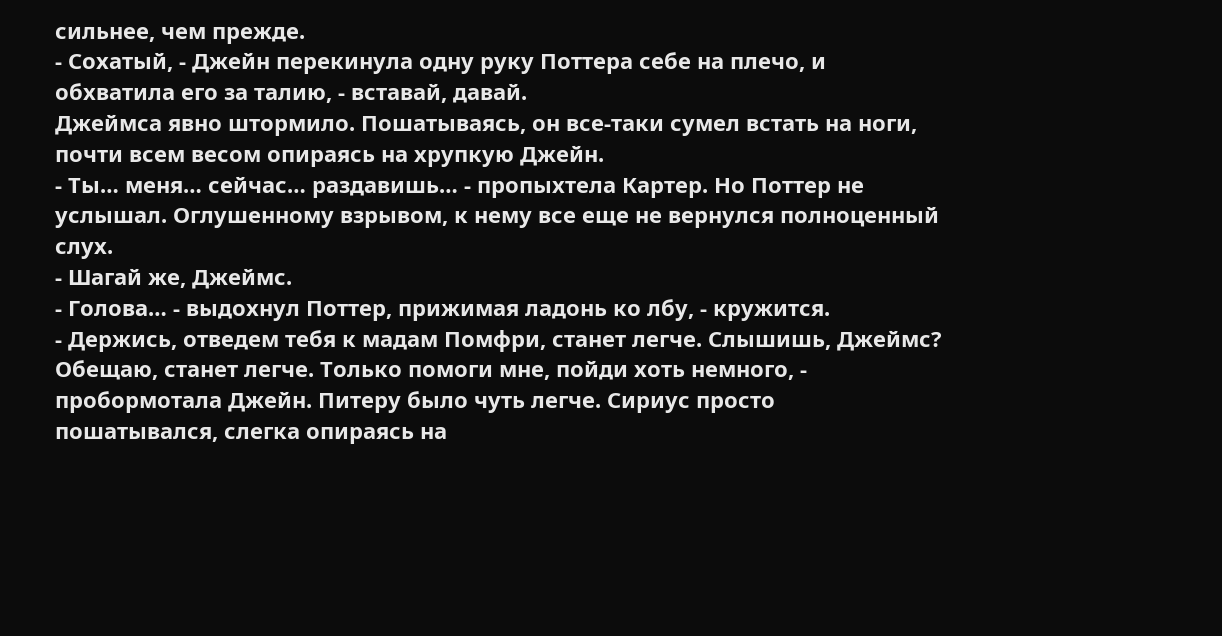сильнее, чем прежде.
- Сохатый, - Джейн перекинула одну руку Поттера себе на плечо, и обхватила его за талию, - вставай, давай.
Джеймса явно штормило. Пошатываясь, он все-таки сумел встать на ноги, почти всем весом опираясь на хрупкую Джейн.
- Ты… меня… сейчас… раздавишь… - пропыхтела Картер. Но Поттер не услышал. Оглушенному взрывом, к нему все еще не вернулся полноценный слух.
- Шагай же, Джеймс.
- Голова… - выдохнул Поттер, прижимая ладонь ко лбу, - кружится.
- Держись, отведем тебя к мадам Помфри, станет легче. Слышишь, Джеймс? Обещаю, станет легче. Только помоги мне, пойди хоть немного, - пробормотала Джейн. Питеру было чуть легче. Сириус просто пошатывался, слегка опираясь на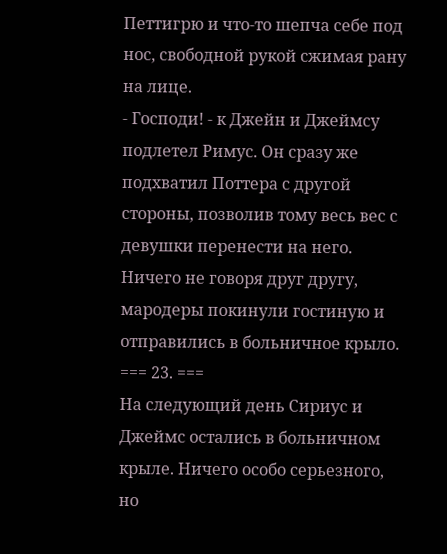Петтигрю и что-то шепча себе под нос, свободной рукой сжимая рану на лице.
- Господи! - к Джейн и Джеймсу подлетел Римус. Он сразу же подхватил Поттера с другой стороны, позволив тому весь вес с девушки перенести на него. Ничего не говоря друг другу, мародеры покинули гостиную и отправились в больничное крыло.
=== 23. ===
На следующий день Сириус и Джеймс остались в больничном крыле. Ничего особо серьезного, но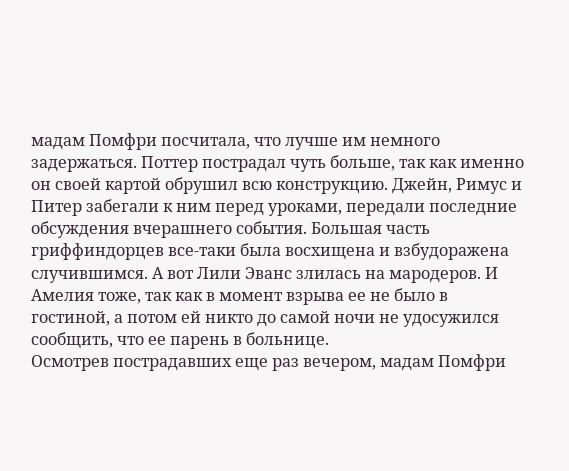мадам Помфри поcчитала, что лучше им немного задержаться. Поттер пострадал чуть больше, так как именно он своей картой обрушил всю конструкцию. Джейн, Римус и Питер забегали к ним перед уроками, передали последние обсуждения вчерашнего события. Большая часть гриффиндорцев все-таки была восхищена и взбудоражена случившимся. А вот Лили Эванс злилась на мародеров. И Амелия тоже, так как в момент взрыва ее не было в гостиной, а потом ей никто до самой ночи не удосужился сообщить, что ее парень в больнице.
Осмотрев пострадавших еще раз вечером, мадам Помфри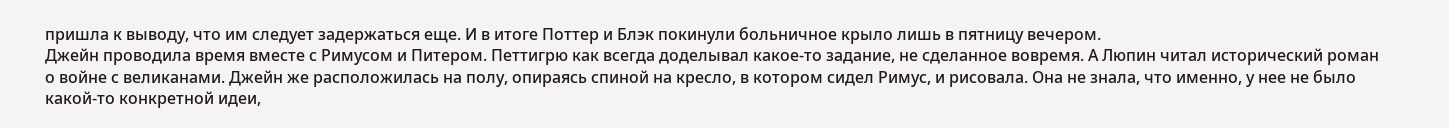пришла к выводу, что им следует задержаться еще. И в итоге Поттер и Блэк покинули больничное крыло лишь в пятницу вечером.
Джейн проводила время вместе с Римусом и Питером. Петтигрю как всегда доделывал какое-то задание, не сделанное вовремя. А Люпин читал исторический роман о войне с великанами. Джейн же расположилась на полу, опираясь спиной на кресло, в котором сидел Римус, и рисовала. Она не знала, что именно, у нее не было какой-то конкретной идеи,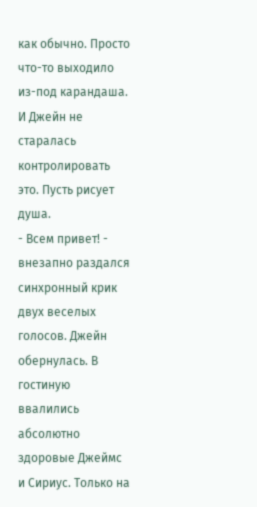как обычно. Просто что-то выходило из-под карандаша. И Джейн не старалась контролировать это. Пусть рисует душа.
- Всем привет! - внезапно раздался синхронный крик двух веселых голосов. Джейн обернулась. В гостиную ввалились абсолютно здоровые Джеймс и Сириус. Только на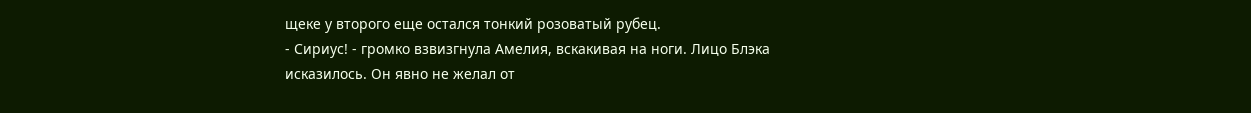щеке у второго еще остался тонкий розоватый рубец.
- Сириус! - громко взвизгнула Амелия, вскакивая на ноги. Лицо Блэка исказилось. Он явно не желал от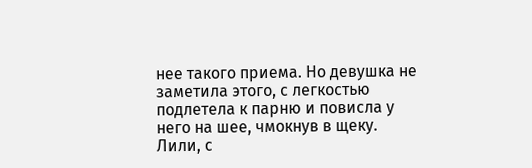нее такого приема. Но девушка не заметила этого, с легкостью подлетела к парню и повисла у него на шее, чмокнув в щеку. Лили, с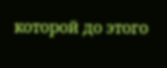которой до этого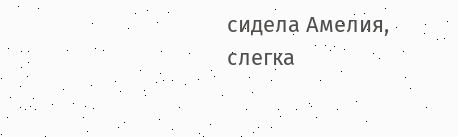сидела Амелия, слегка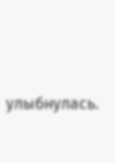улыбнулась.